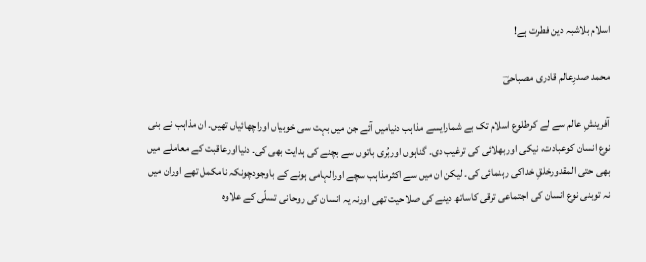اسلام بلاشبہ دین فطرت ہے!

محمد صدرِعالم قادری مصباحیؔ

آفرینشِ عالم سے لے کرطلوع اسلام تک بے شمارایسے مذاہب دنیامیں آئے جن میں بہت سی خوبیاں اوراچھائیاں تھیں۔ ان مذاہب نے بنی نوع انسان کوعبادت، نیکی اوربھلائی کی ترغیب دی۔ گناہوں اوربُری باتوں سے بچنے کی ہدایت بھی کی۔ دنیااورعاقبت کے معاملے میں بھی حتی المقدورخلقِ خداکی رہنمائی کی۔ لیکن ان میں سے اکثرمذاہب سچے اورالہامی ہونے کے باوجودچونکہ نامکمل تھے اوران میں نہ توبنی نوع انسان کی اجتماعی ترقی کاساتھ دینے کی صلاحیت تھی اورنہ یہ انسان کی روحانی تسلّی کے علاوہ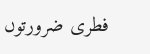فطری ضرورتوں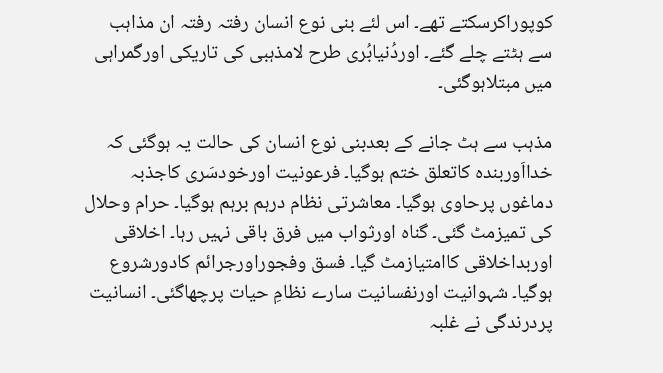کوپوراکرسکتے تھے۔ اس لئے بنی نوع انسان رفتہ رفتہ ان مذاہب سے ہٹتے چلے گئے۔ اوردُنیابُری طرح لامذہبی کی تاریکی اورگمراہی میں مبتلاہوگئی۔

مذہب سے ہٹ جانے کے بعدبنی نوع انسان کی حالت یہ ہوگئی کہ خدااَوربندہ کاتعلق ختم ہوگیا۔ فرعونیت اورخودسَری کاجذبہ دماغوں پرحاوی ہوگیا۔ معاشرتی نظام درہم برہم ہوگیا۔ حرام وحلال کی تمیزمٹ گئی۔ گناہ اورثواب میں فرق باقی نہیں رہا۔ اخلاقی اوربداخلاقی کاامتیازمٹ گیا۔ فسق وفجوراورجرائم کادورشروع ہوگیا۔ شہوانیت اورنفسانیت سارے نظامِ حیات پرچھاگئی۔ انسانیت پردرندگی نے غلبہ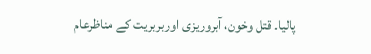پالیا۔ قتل وخون، آبروریزی اوربربریت کے مناظرعام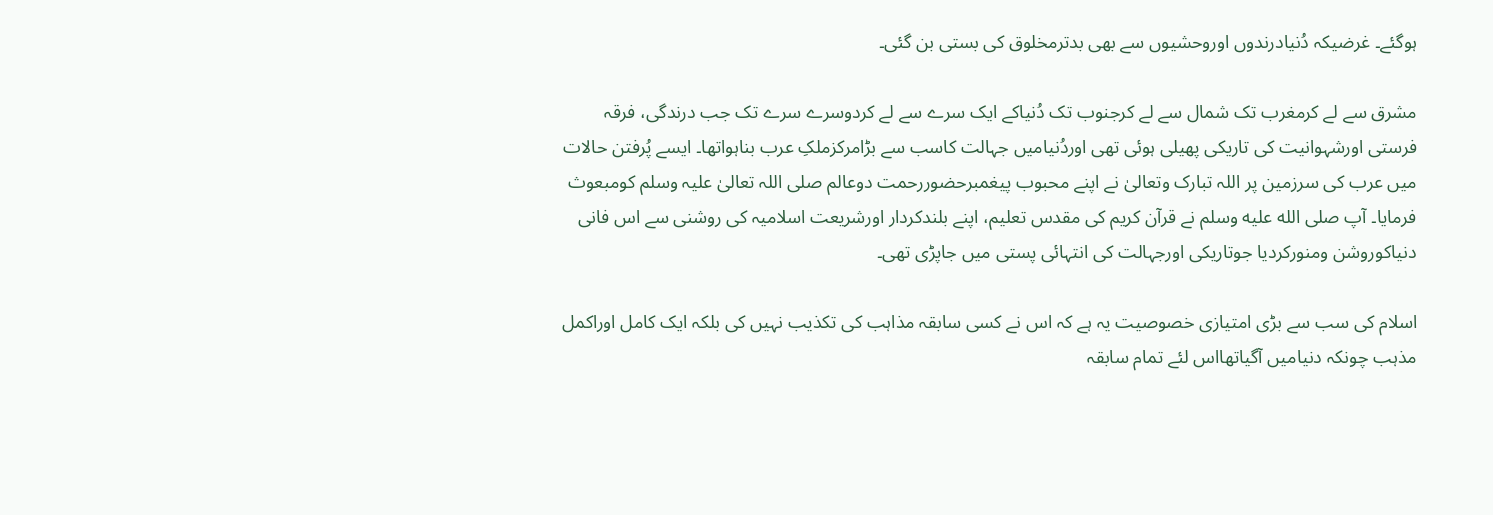ہوگئے۔ غرضیکہ دُنیادرندوں اوروحشیوں سے بھی بدترمخلوق کی بستی بن گئی۔

مشرق سے لے کرمغرب تک شمال سے لے کرجنوب تک دُنیاکے ایک سرے سے لے کردوسرے سرے تک جب درندگی، فرقہ فرستی اورشہوانیت کی تاریکی پھیلی ہوئی تھی اوردُنیامیں جہالت کاسب سے بڑامرکزملکِ عرب بناہواتھا۔ ایسے پُرفتن حالات میں عرب کی سرزمین پر اللہ تبارک وتعالیٰ نے اپنے محبوب پیغمبرحضوررحمت دوعالم صلی اللہ تعالیٰ علیہ وسلم کومبعوث فرمایا۔ آپ صلى الله عليه وسلم نے قرآن کریم کی مقدس تعلیم، اپنے بلندکردار اورشریعت اسلامیہ کی روشنی سے اس فانی دنیاکوروشن ومنورکردیا جوتاریکی اورجہالت کی انتہائی پستی میں جاپڑی تھی۔

اسلام کی سب سے بڑی امتیازی خصوصیت یہ ہے کہ اس نے کسی سابقہ مذاہب کی تکذیب نہیں کی بلکہ ایک کامل اوراکمل مذہب چونکہ دنیامیں آگیاتھااس لئے تمام سابقہ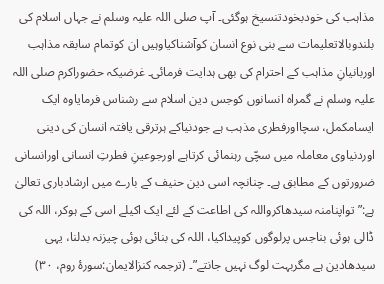مذاہب کی خودبخودتنسیخ ہوگئی۔ آپ صلی اللہ علیہ وسلم نے جہاں اسلام کی بلندوبالاتعلیمات سے بنی نوع انسان کوآشناکیاوہیں ان کوتمام سابقہ مذاہب اوربانیانِ مذاہب کے احترام کی بھی ہدایت فرمائی۔ غرضیکہ حضوراکرم صلی اللہ علیہ وسلم نے گمراہ انسانوں کوجس دین اسلام سے رشناس فرمایاوہ ایک ایسامکمل، سچااورفطری مذہب ہے جودنیاکے ہرترقی یافتہ انسان کی دینی اوردنیاوی معاملہ میں سچّی رہنمائی کرتاہے اورجوعینِ فطرتِ انسانی اورانسانی ضرورتوں کے مطابق ہے۔ چنانچہ اسی دین حنیف کے بارے میں ارشادباری تعالیٰ ہے:”تواپنامنہ سیدھاکرواللہ کی اطاعت کے لئے ایک اکیلے اسی کے ہوکر، اللہ کی ڈالی ہوئی بناجس پرلوگوں کوپیداکیا، اللہ کی بنائی ہوئی چیزنہ بدلنا، یہی سیدھادین ہے مگربہت لوگ نہیں جانتے”۔ (ترجمہ کنزالایمان:سورۂ روم، ۳۰)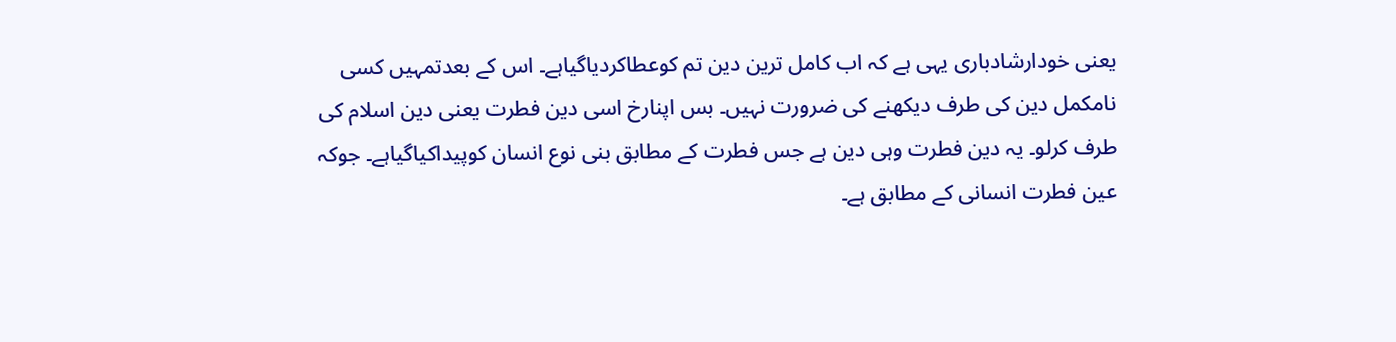یعنی خودارشادباری یہی ہے کہ اب کامل ترین دین تم کوعطاکردیاگیاہے۔ اس کے بعدتمہیں کسی نامکمل دین کی طرف دیکھنے کی ضرورت نہیں۔ بس اپنارخ اسی دین فطرت یعنی دین اسلام کی طرف کرلو۔ یہ دین فطرت وہی دین ہے جس فطرت کے مطابق بنی نوع انسان کوپیداکیاگیاہے۔ جوکہ عین فطرت انسانی کے مطابق ہے۔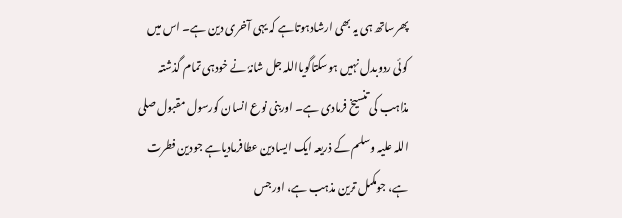پھرساتھ ہی یہ بھی ارشادہوتاہے کہ یہی آخری دین ہے۔ اس میں کوئی ردوبدل نہیں ہوسکتاگویااللہ جل شانہٗ نے خودہی تمام گذشتہ مذاہب کی تنسیخ فرمادی ہے۔ اوربنی نوع انسان کورسول مقبول صلی اللہ علیہ وسلم کے ذریعہ ایک ایسادین عطافرمادیاہے جودین فطرت ہے، جومکمل ترین مذہب ہے، اورجس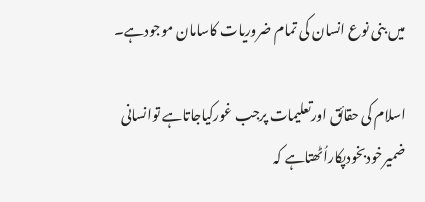میں بنی نوع انسان کی تمام ضروریات کاسامان موجودہے۔

اسلام کی حقائق اورتعلیمات پرجب غورکیاجاتاہے توانسانی ضمیرخودبخودپکاراُٹھتاہے کہ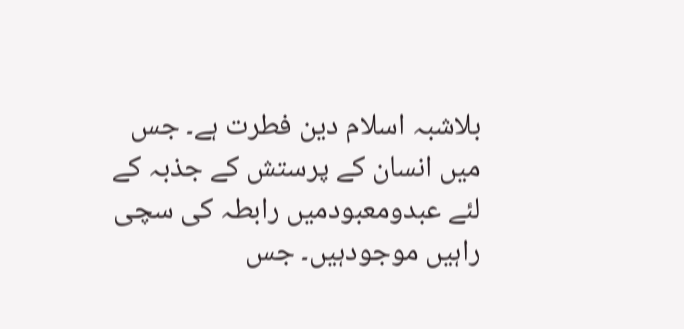بلاشبہ اسلام دین فطرت ہے۔ جس میں انسان کے پرستش کے جذبہ کے لئے عبدومعبودمیں رابطہ کی سچی راہیں موجودہیں۔ جس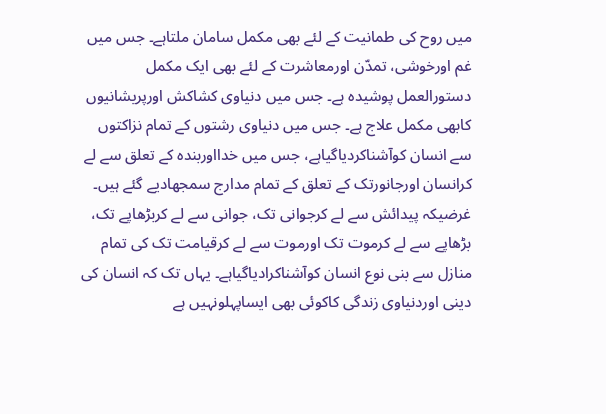میں روح کی طمانیت کے لئے بھی مکمل سامان ملتاہے۔ جس میں غم اورخوشی، تمدّن اورمعاشرت کے لئے بھی ایک مکمل دستورالعمل پوشیدہ ہے۔ جس میں دنیاوی کشاکش اورپریشانیوں کابھی مکمل علاج ہے۔ جس میں دنیاوی رشتوں کے تمام نزاکتوں سے انسان کوآشناکردیاگیاہے، جس میں خدااوربندہ کے تعلق سے لے کرانسان اورجانورتک کے تعلق کے تمام مدارج سمجھادیے گئے ہیں۔ غرضیکہ پیدائش سے لے کرجوانی تک، جوانی سے لے کربڑھاپے تک، بڑھاپے سے لے کرموت تک اورموت سے لے کرقیامت تک کی تمام منازل سے بنی نوع انسان کوآشناکرادیاگیاہے۔ یہاں تک کہ انسان کی دینی اوردنیاوی زندگی کاکوئی بھی ایساپہلونہیں ہے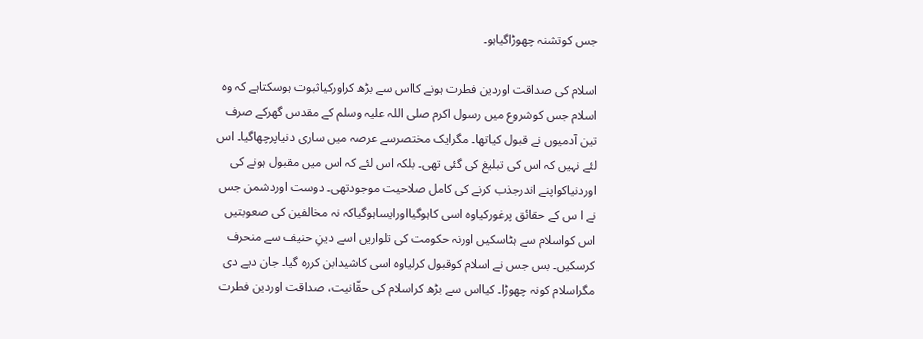جس کوتشنہ چھوڑاگیاہو۔

اسلام کی صداقت اوردین فطرت ہونے کااس سے بڑھ کراورکیاثبوت ہوسکتاہے کہ وہ اسلام جس کوشروع میں رسول اکرم صلی اللہ علیہ وسلم کے مقدس گھرکے صرف تین آدمیوں نے قبول کیاتھا۔ مگرایک مختصرسے عرصہ میں ساری دنیاپرچھاگیا۔ اس لئے نہیں کہ اس کی تبلیغ کی گئی تھی۔ بلکہ اس لئے کہ اس میں مقبول ہونے کی اوردنیاکواپنے اندرجذب کرنے کی کامل صلاحیت موجودتھی۔ دوست اوردشمن جس نے ا س کے حقائق پرغورکیاوہ اسی کاہوگیااورایساہوگیاکہ نہ مخالفین کی صعوبتیں اس کواسلام سے ہٹاسکیں اورنہ حکومت کی تلواریں اسے دینِ حنیف سے منحرف کرسکیں۔ بس جس نے اسلام کوقبول کرلیاوہ اسی کاشیدابن کررہ گیا۔ جان دیے دی مگراسلام کونہ چھوڑا۔ کیااس سے بڑھ کراسلام کی حقّانیت، صداقت اوردین فطرت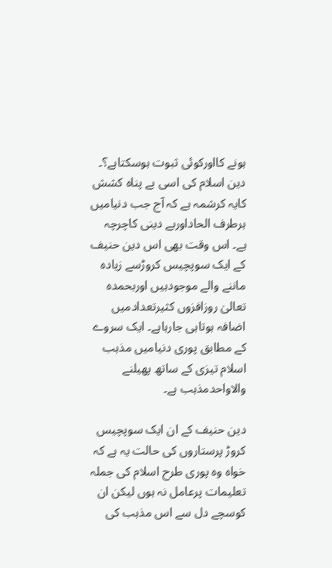ہونے کااورکوئی ثبوت ہوسکتاہے؟۔ دین اسلام کی اسی بے پناہ کشش کایہ کرشمہ ہے کہ آج جب دنیامیں ہرطرف الحاداوربے دینی کاچرچہ ہے۔ اس وقت بھی اس دین حنیف کے ایک سوپچیس کروڑسے زیادہ ماننے والے موجودہیں اوربحمدہ تعالیٰ روزافزوں کثیرتعدادمیں اضافہ ہوتاہی جارہاہے۔ ایک سروے کے مطابق پوری دنیامیں مذہب اسلام تیزی کے ساتھ پھیلنے والاواحدمذہب ہے۔

دین حنیف کے ان ایک سوپچیس کروڑ پرستاروں کی حالت یہ ہے کہ خواہ وہ پوری طرح اسلام کی جملہ تعلیمات پرعامل نہ ہوں لیکن ان کوسچے دل سے اس مذہب کی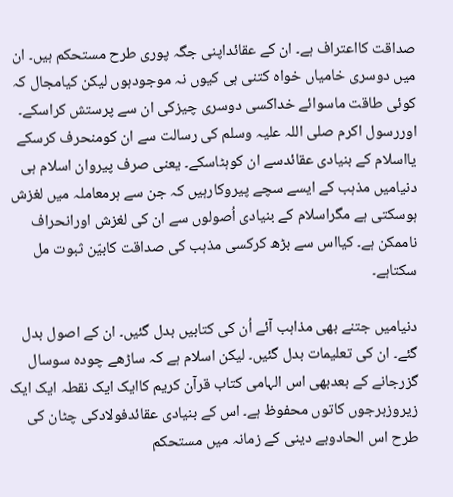صداقت کااعتراف ہے۔ ان کے عقائداپنی جگہ پوری طرح مستحکم ہیں۔ ان میں دوسری خامیاں خواہ کتنی ہی کیوں نہ موجودہوں لیکن کیامجال کہ کوئی طاقت ماسوائے خداکسی دوسری چیزکی ان سے پرستش کراسکے۔ اوررسول اکرم صلی اللہ علیہ وسلم کی رسالت سے ان کومنحرف کرسکے یااسلام کے بنیادی عقائدسے ان کوہٹاسکے۔ یعنی صرف پیروان اسلام ہی دنیامیں مذہب کے ایسے سچے پیروکارہیں کہ جن سے ہرمعاملہ میں لغزش ہوسکتی ہے مگراسلام کے بنیادی اُصولوں سے ان کی لغزش اورانحراف ناممکن ہے۔ کیااس سے بڑھ کرکسی مذہب کی صداقت کابیّن ثبوت مل سکتاہے۔

دنیامیں جتنے بھی مذاہب آئے اُن کی کتابیں بدل گئیں۔ ان کے اصول بدل گئے۔ ان کی تعلیمات بدل گئیں۔ لیکن اسلام ہے کہ ساڑھے چودہ سوسال گزرجانے کے بعدبھی اس الہامی کتاب قرآن کریم کاایک ایک نقطہ ایک ایک زیروزبرجوں کاتوں محفوظ ہے۔ اس کے بنیادی عقائدفولادکی چٹان کی طرح اس الحادوبے دینی کے زمانہ میں مستحکم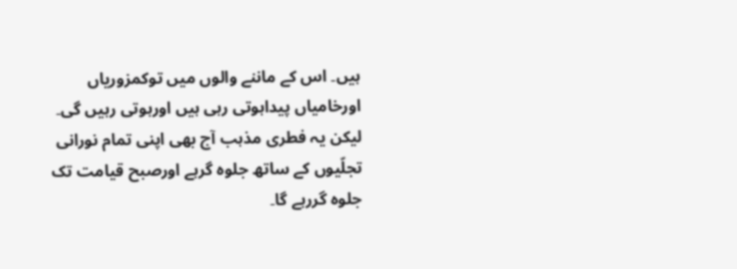ہیں۔ اس کے ماننے والوں میں توکمزوریاں اورخامیاں پیداہوتی رہی ہیں اورہوتی رہیں گی۔ لیکن یہ فطری مذہب آج بھی اپنی تمام نورانی تجلّیوں کے ساتھ جلوہ گرہے اورصبح قیامت تک جلوہ گررہے گا۔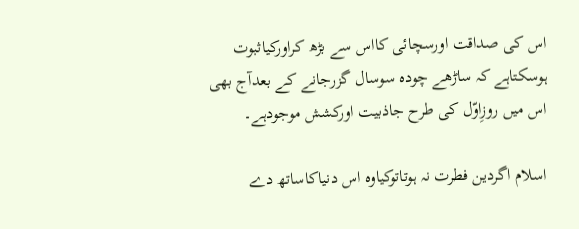اس کی صداقت اورسچائی کااس سے بڑھ کراورکیاثبوت ہوسکتاہے کہ ساڑھے چودہ سوسال گزرجانے کے بعدآج بھی اس میں روزِاوّل کی طرح جاذبیت اورکشش موجودہے۔

اسلام اگردین فطرت نہ ہوتاتوکیاوہ اس دنیاکاساتھ دے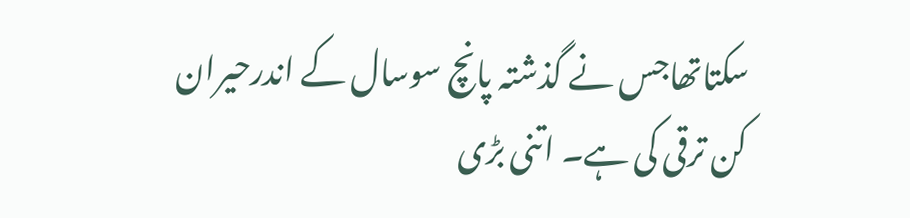سکتاتھاجس نے گذشتہ پانچ سوسال کے اندرحیران کن ترقی کی ہے۔ اتنی بڑی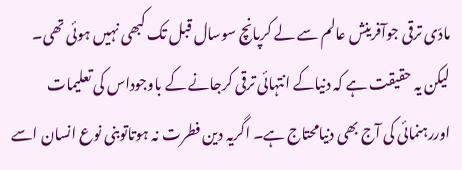مادّی ترقی جوآفرینش عالم سے لے کرپانچ سوسال قبل تک کبھی نہیں ہوئی تھی۔ لیکن یہ حقیقت ہے کہ دنیاکے انتہائی ترقی کرجانے کے باوجوداس کی تعلیمات اوررہنمائی کی آج بھی دنیامحتاج ہے۔ اگریہ دین فطرت نہ ہوتاتوبنی نوع انسان اسے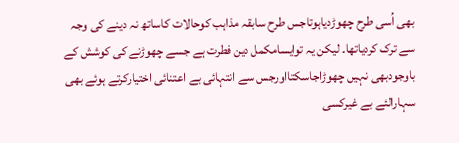بھی اُسی طرح چھوڑدیاہوتاجس طرح سابقہ مذاہب کوحالات کاساتھ نہ دینے کی وجہ سے ترک کردیاتھا۔ لیکن یہ توایسامکمل دین فطرت ہے جسے چھوڑنے کی کوشش کے باوجودبھی نہیں چھوڑاجاسکتااورجس سے انتہائی بے اعتنائی اختیارکرتے ہوئے بھی سہارالئے بے غیرکسی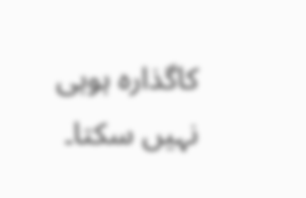کاگذارہ ہوہی نہیں سکتا۔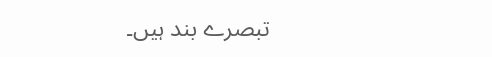تبصرے بند ہیں۔